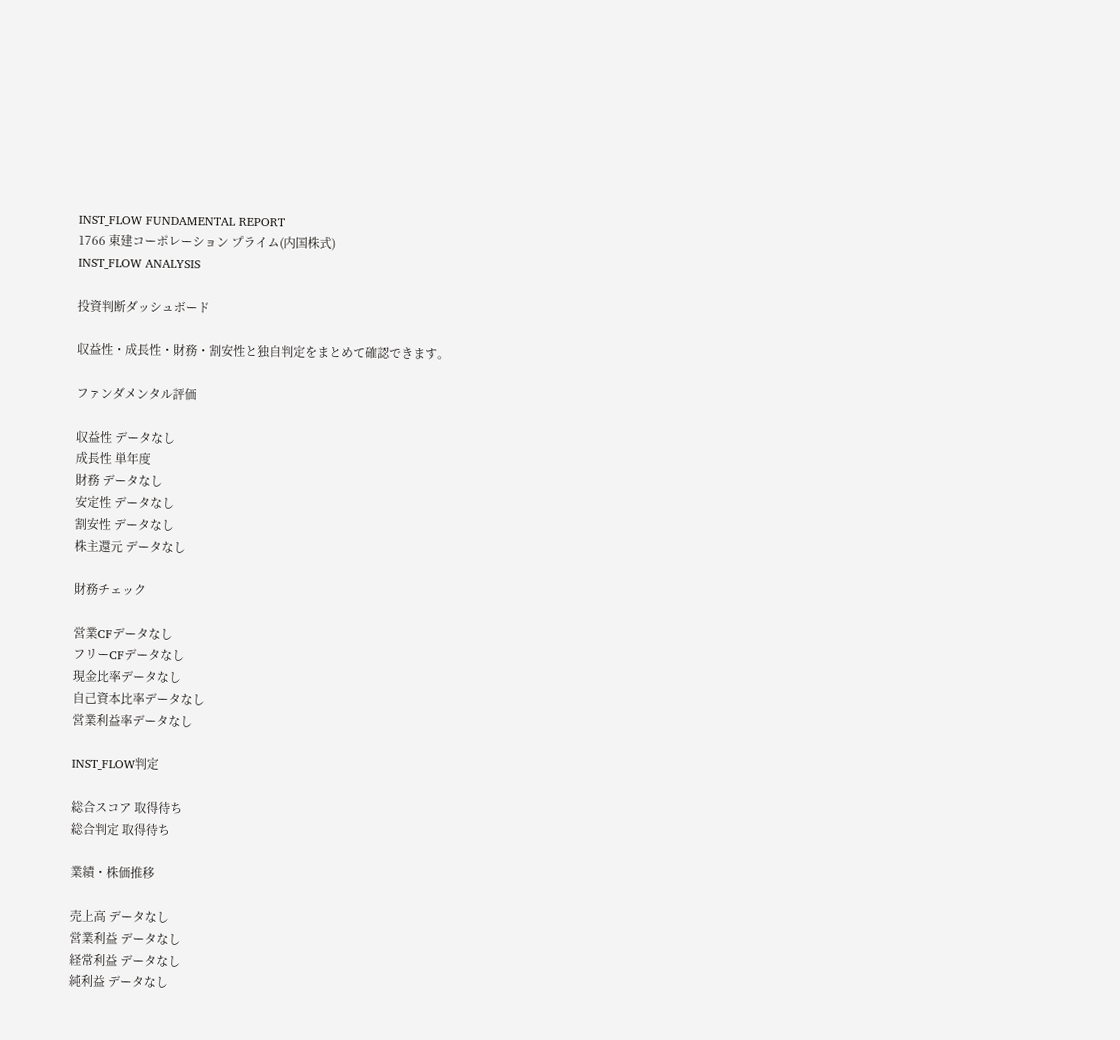INST_FLOW FUNDAMENTAL REPORT
1766 東建コーポレーション プライム(内国株式)
INST_FLOW ANALYSIS

投資判断ダッシュボード

収益性・成長性・財務・割安性と独自判定をまとめて確認できます。

ファンダメンタル評価

収益性 データなし
成長性 単年度
財務 データなし
安定性 データなし
割安性 データなし
株主還元 データなし

財務チェック

営業CFデータなし
フリーCFデータなし
現金比率データなし
自己資本比率データなし
営業利益率データなし

INST_FLOW判定

総合スコア 取得待ち
総合判定 取得待ち

業績・株価推移

売上高 データなし
営業利益 データなし
経常利益 データなし
純利益 データなし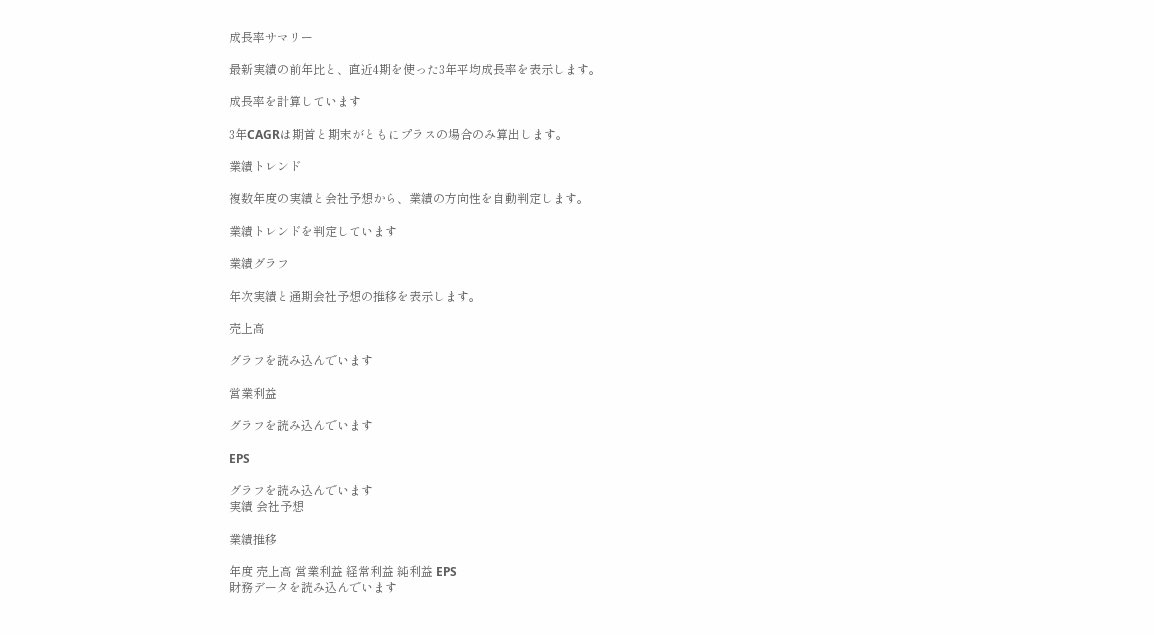成長率サマリー

最新実績の前年比と、直近4期を使った3年平均成長率を表示します。

成長率を計算しています

3年CAGRは期首と期末がともにプラスの場合のみ算出します。

業績トレンド

複数年度の実績と会社予想から、業績の方向性を自動判定します。

業績トレンドを判定しています

業績グラフ

年次実績と通期会社予想の推移を表示します。

売上高

グラフを読み込んでいます

営業利益

グラフを読み込んでいます

EPS

グラフを読み込んでいます
実績 会社予想

業績推移

年度 売上高 営業利益 経常利益 純利益 EPS
財務データを読み込んでいます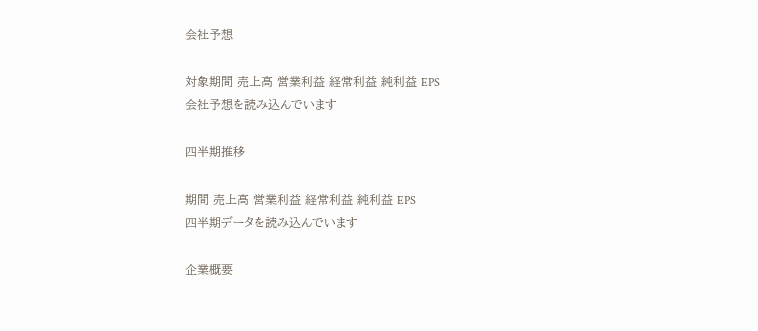会社予想

対象期間 売上高 営業利益 経常利益 純利益 EPS
会社予想を読み込んでいます

四半期推移

期間 売上高 営業利益 経常利益 純利益 EPS
四半期データを読み込んでいます

企業概要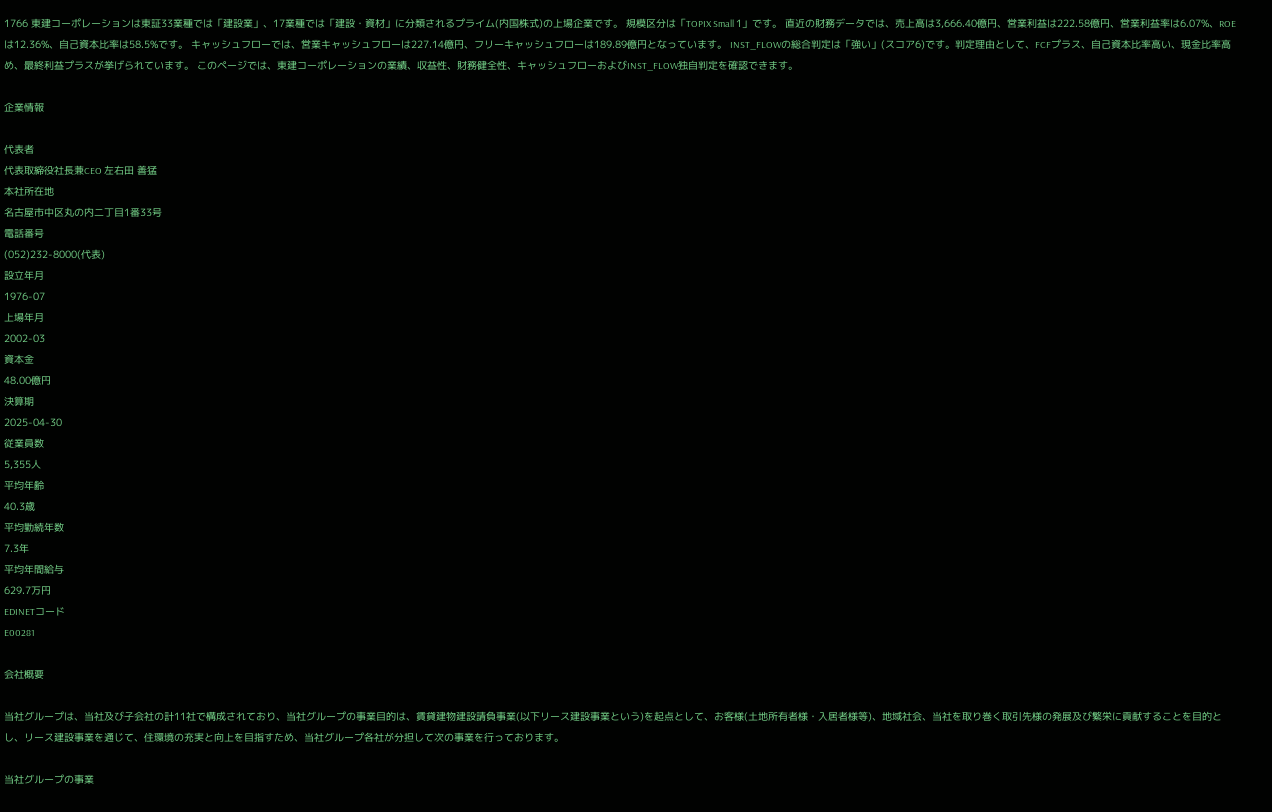1766 東建コーポレーションは東証33業種では「建設業」、17業種では「建設・資材」に分類されるプライム(内国株式)の上場企業です。 規模区分は「TOPIX Small 1」です。 直近の財務データでは、売上高は3,666.40億円、営業利益は222.58億円、営業利益率は6.07%、ROEは12.36%、自己資本比率は58.5%です。 キャッシュフローでは、営業キャッシュフローは227.14億円、フリーキャッシュフローは189.89億円となっています。 INST_FLOWの総合判定は「強い」(スコア6)です。判定理由として、FCFプラス、自己資本比率高い、現金比率高め、最終利益プラスが挙げられています。 このページでは、東建コーポレーションの業績、収益性、財務健全性、キャッシュフローおよびINST_FLOW独自判定を確認できます。

企業情報

代表者
代表取締役社長兼CEO 左右田 善猛
本社所在地
名古屋市中区丸の内二丁目1番33号
電話番号
(052)232-8000(代表)
設立年月
1976-07
上場年月
2002-03
資本金
48.00億円
決算期
2025-04-30
従業員数
5,355人
平均年齢
40.3歳
平均勤続年数
7.3年
平均年間給与
629.7万円
EDINETコード
E00281

会社概要

当社グループは、当社及び子会社の計11社で構成されており、当社グループの事業目的は、賃貸建物建設請負事業(以下リース建設事業という)を起点として、お客様(土地所有者様・入居者様等)、地域社会、当社を取り巻く取引先様の発展及び繁栄に貢献することを目的とし、リース建設事業を通じて、住環境の充実と向上を目指すため、当社グループ各社が分担して次の事業を行っております。

当社グループの事業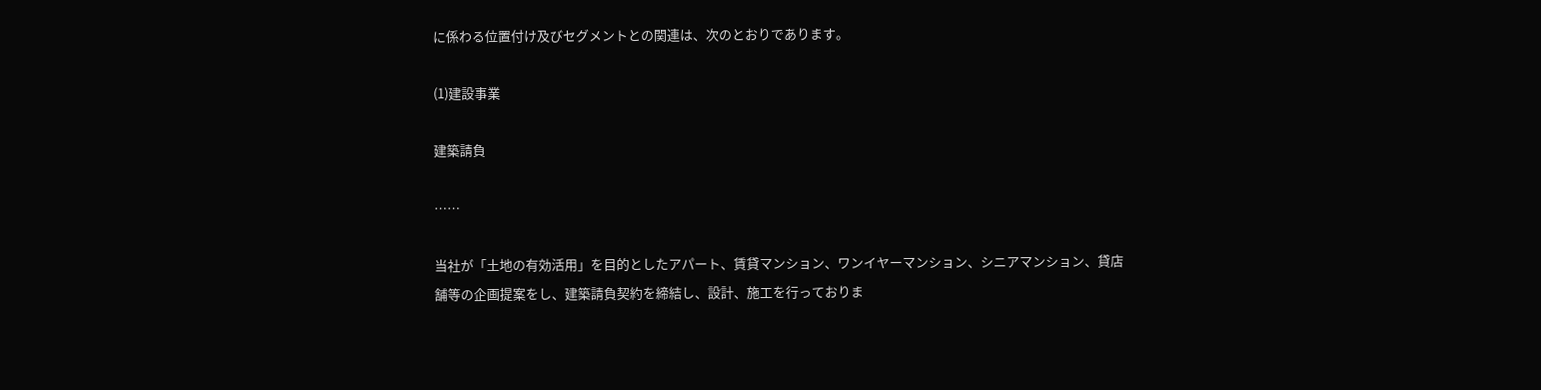に係わる位置付け及びセグメントとの関連は、次のとおりであります。

(1)建設事業

建築請負

……

当社が「土地の有効活用」を目的としたアパート、賃貸マンション、ワンイヤーマンション、シニアマンション、貸店舗等の企画提案をし、建築請負契約を締結し、設計、施工を行っておりま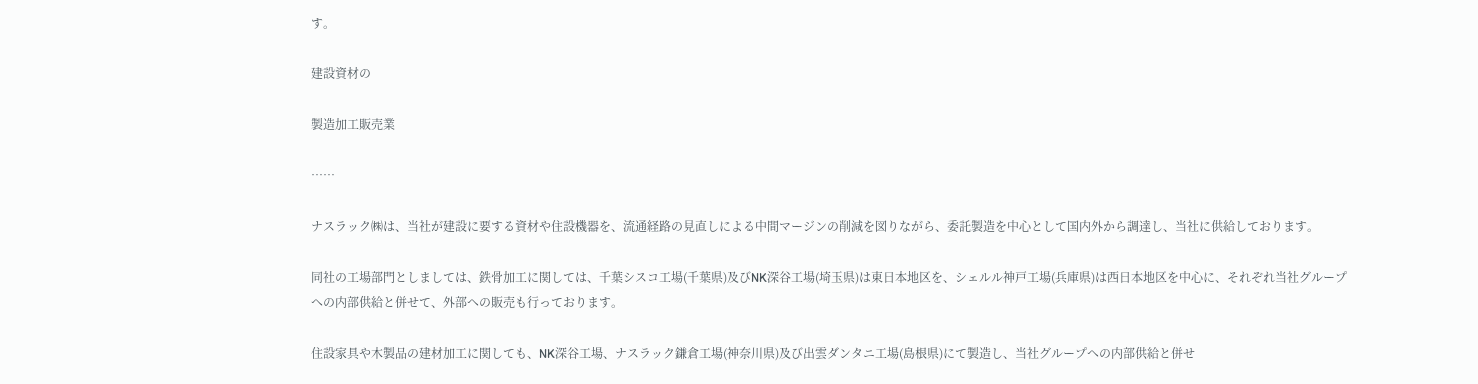す。

建設資材の

製造加工販売業

……

ナスラック㈱は、当社が建設に要する資材や住設機器を、流通経路の見直しによる中間マージンの削減を図りながら、委託製造を中心として国内外から調達し、当社に供給しております。

同社の工場部門としましては、鉄骨加工に関しては、千葉シスコ工場(千葉県)及びNK深谷工場(埼玉県)は東日本地区を、シェルル神戸工場(兵庫県)は西日本地区を中心に、それぞれ当社グループへの内部供給と併せて、外部への販売も行っております。

住設家具や木製品の建材加工に関しても、NK深谷工場、ナスラック鎌倉工場(神奈川県)及び出雲ダンタニ工場(島根県)にて製造し、当社グループへの内部供給と併せ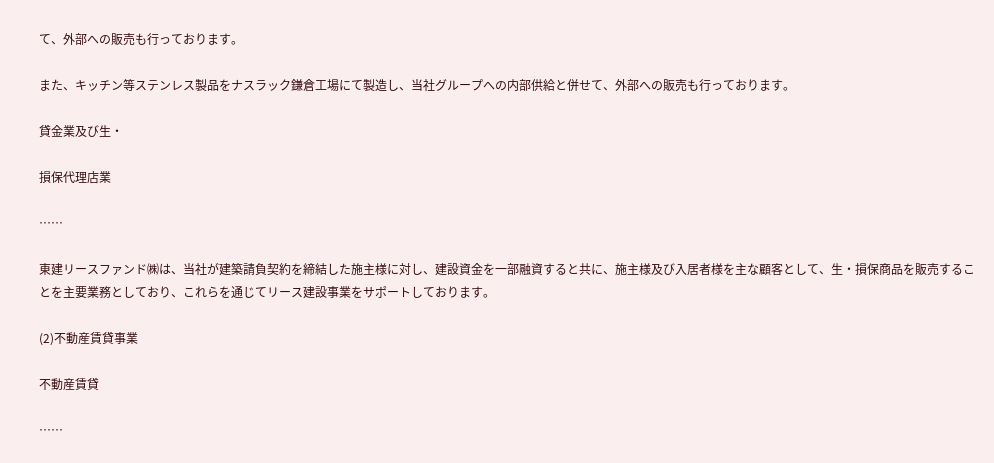て、外部への販売も行っております。

また、キッチン等ステンレス製品をナスラック鎌倉工場にて製造し、当社グループへの内部供給と併せて、外部への販売も行っております。

貸金業及び生・

損保代理店業

……

東建リースファンド㈱は、当社が建築請負契約を締結した施主様に対し、建設資金を一部融資すると共に、施主様及び入居者様を主な顧客として、生・損保商品を販売することを主要業務としており、これらを通じてリース建設事業をサポートしております。

(2)不動産賃貸事業

不動産賃貸

……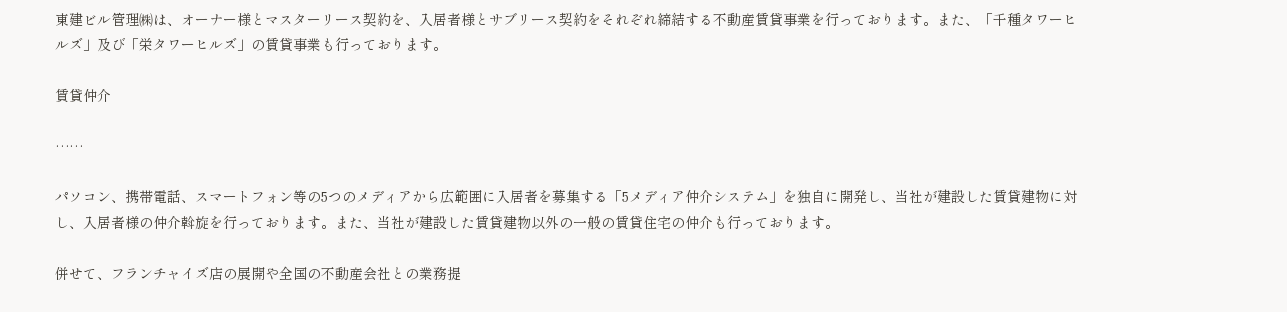東建ビル管理㈱は、オーナー様とマスターリース契約を、入居者様とサブリース契約をそれぞれ締結する不動産賃貸事業を行っております。また、「千種タワーヒルズ」及び「栄タワーヒルズ」の賃貸事業も行っております。

賃貸仲介

……

パソコン、携帯電話、スマートフォン等の5つのメディアから広範囲に入居者を募集する「5メディア仲介システム」を独自に開発し、当社が建設した賃貸建物に対し、入居者様の仲介斡旋を行っております。また、当社が建設した賃貸建物以外の一般の賃貸住宅の仲介も行っております。

併せて、フランチャイズ店の展開や全国の不動産会社との業務提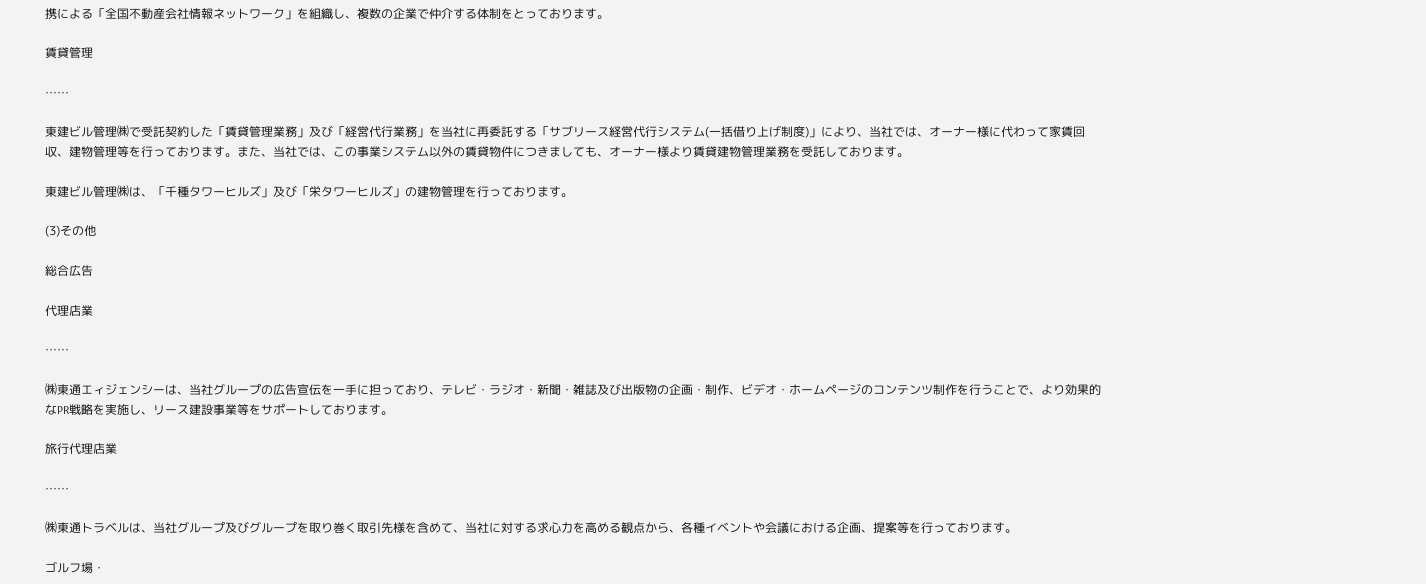携による「全国不動産会社情報ネットワーク」を組織し、複数の企業で仲介する体制をとっております。

賃貸管理

……

東建ビル管理㈱で受託契約した「賃貸管理業務」及び「経営代行業務」を当社に再委託する「サブリース経営代行システム(一括借り上げ制度)」により、当社では、オーナー様に代わって家賃回収、建物管理等を行っております。また、当社では、この事業システム以外の賃貸物件につきましても、オーナー様より賃貸建物管理業務を受託しております。

東建ビル管理㈱は、「千種タワーヒルズ」及び「栄タワーヒルズ」の建物管理を行っております。

(3)その他

総合広告

代理店業

……

㈱東通エィジェンシーは、当社グループの広告宣伝を一手に担っており、テレビ・ラジオ・新聞・雑誌及び出版物の企画・制作、ビデオ・ホームページのコンテンツ制作を行うことで、より効果的なPR戦略を実施し、リース建設事業等をサポートしております。

旅行代理店業

……

㈱東通トラベルは、当社グループ及びグループを取り巻く取引先様を含めて、当社に対する求心力を高める観点から、各種イベントや会議における企画、提案等を行っております。

ゴルフ場・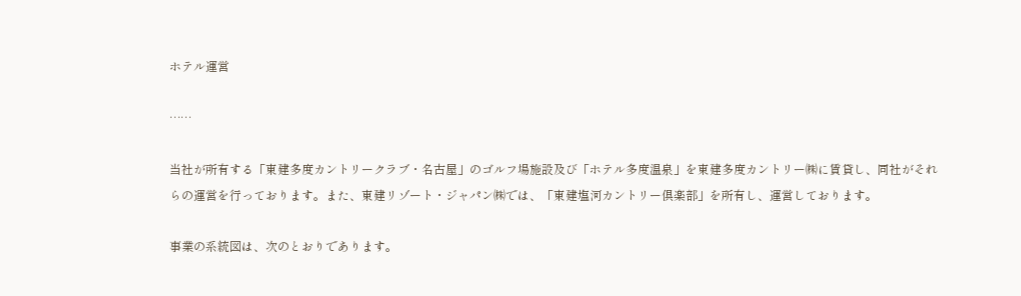ホテル運営

……

当社が所有する「東建多度カントリークラブ・名古屋」のゴルフ場施設及び「ホテル多度温泉」を東建多度カントリー㈱に賃貸し、同社がそれらの運営を行っております。また、東建リゾート・ジャパン㈱では、「東建塩河カントリー倶楽部」を所有し、運営しております。

事業の系統図は、次のとおりであります。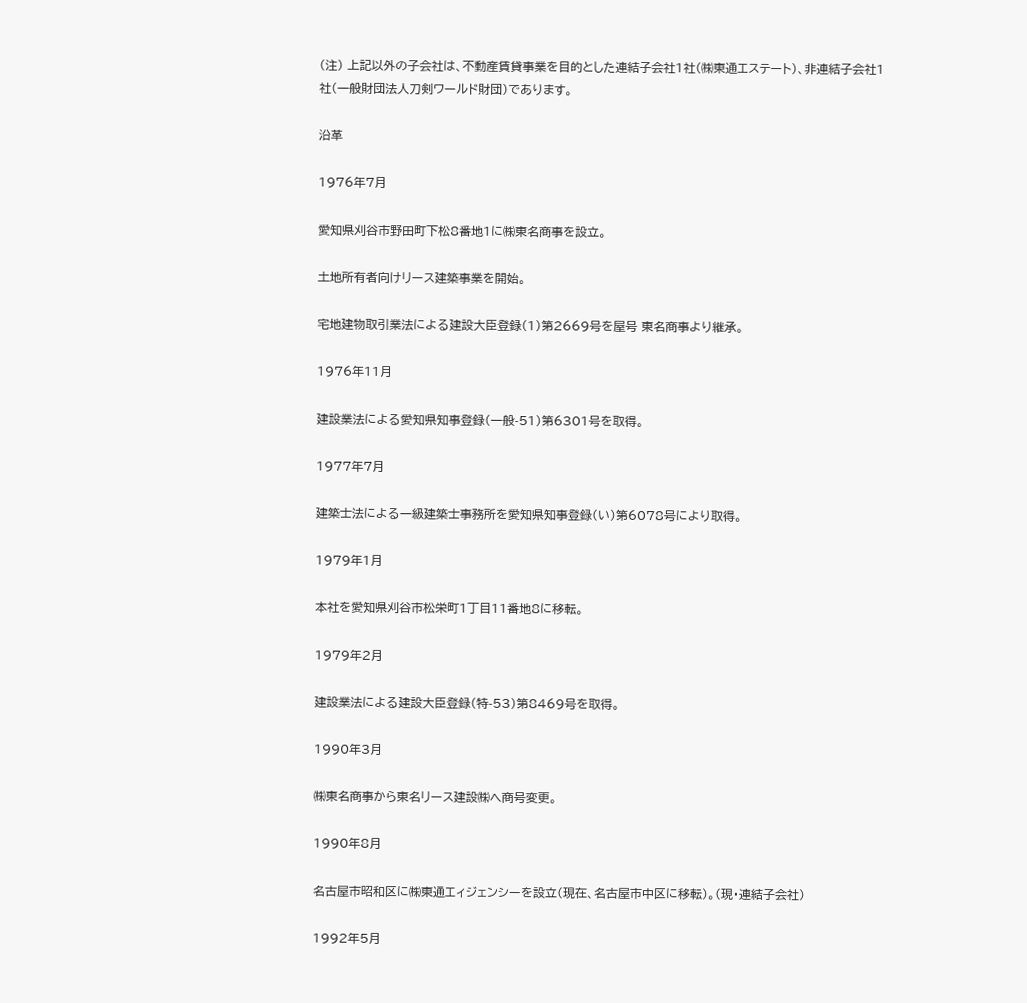(注) 上記以外の子会社は、不動産賃貸事業を目的とした連結子会社1社(㈱東通エステート)、非連結子会社1社(一般財団法人刀剣ワールド財団)であります。

沿革

1976年7月

愛知県刈谷市野田町下松8番地1に㈱東名商事を設立。

土地所有者向けリース建築事業を開始。

宅地建物取引業法による建設大臣登録(1)第2669号を屋号 東名商事より継承。

1976年11月

建設業法による愛知県知事登録(一般-51)第6301号を取得。

1977年7月

建築士法による一級建築士事務所を愛知県知事登録(い)第6078号により取得。

1979年1月

本社を愛知県刈谷市松栄町1丁目11番地8に移転。

1979年2月

建設業法による建設大臣登録(特-53)第8469号を取得。

1990年3月

㈱東名商事から東名リース建設㈱へ商号変更。

1990年8月

名古屋市昭和区に㈱東通エィジェンシーを設立(現在、名古屋市中区に移転)。(現・連結子会社)

1992年5月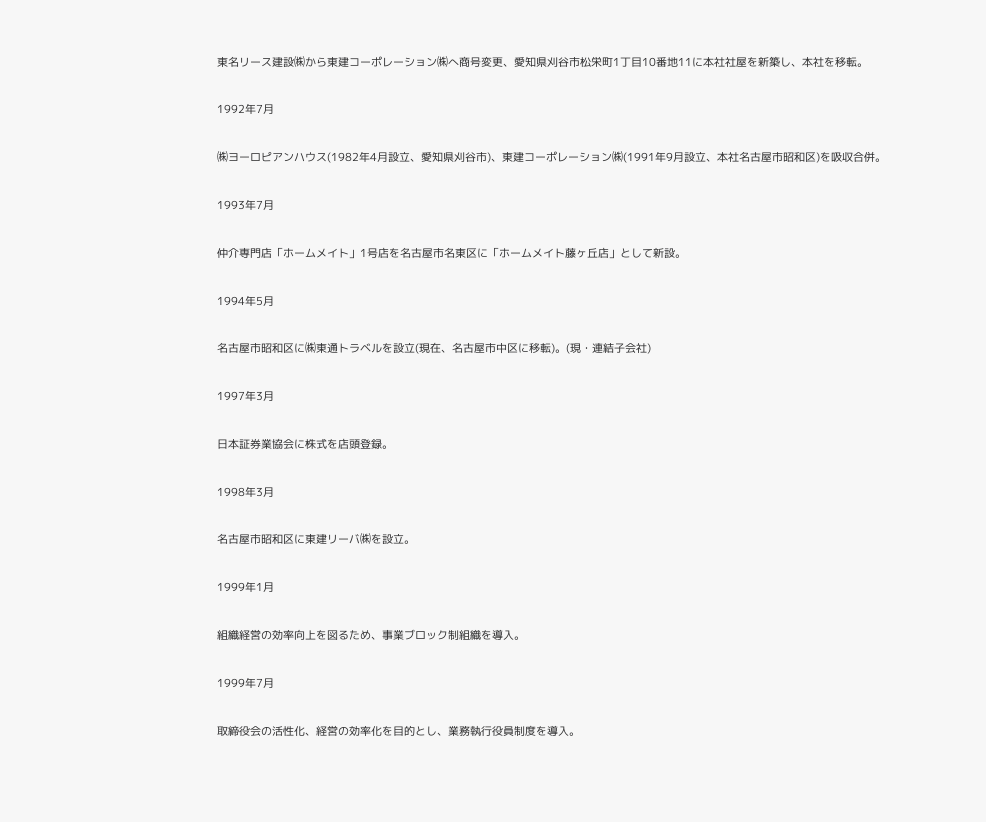東名リース建設㈱から東建コーポレーション㈱へ商号変更、愛知県刈谷市松栄町1丁目10番地11に本社社屋を新築し、本社を移転。

1992年7月

㈱ヨーロピアンハウス(1982年4月設立、愛知県刈谷市)、東建コーポレーション㈱(1991年9月設立、本社名古屋市昭和区)を吸収合併。

1993年7月

仲介専門店「ホームメイト」1号店を名古屋市名東区に「ホームメイト藤ヶ丘店」として新設。

1994年5月

名古屋市昭和区に㈱東通トラベルを設立(現在、名古屋市中区に移転)。(現・連結子会社)

1997年3月

日本証券業協会に株式を店頭登録。

1998年3月

名古屋市昭和区に東建リーバ㈱を設立。

1999年1月

組織経営の効率向上を図るため、事業ブロック制組織を導入。

1999年7月

取締役会の活性化、経営の効率化を目的とし、業務執行役員制度を導入。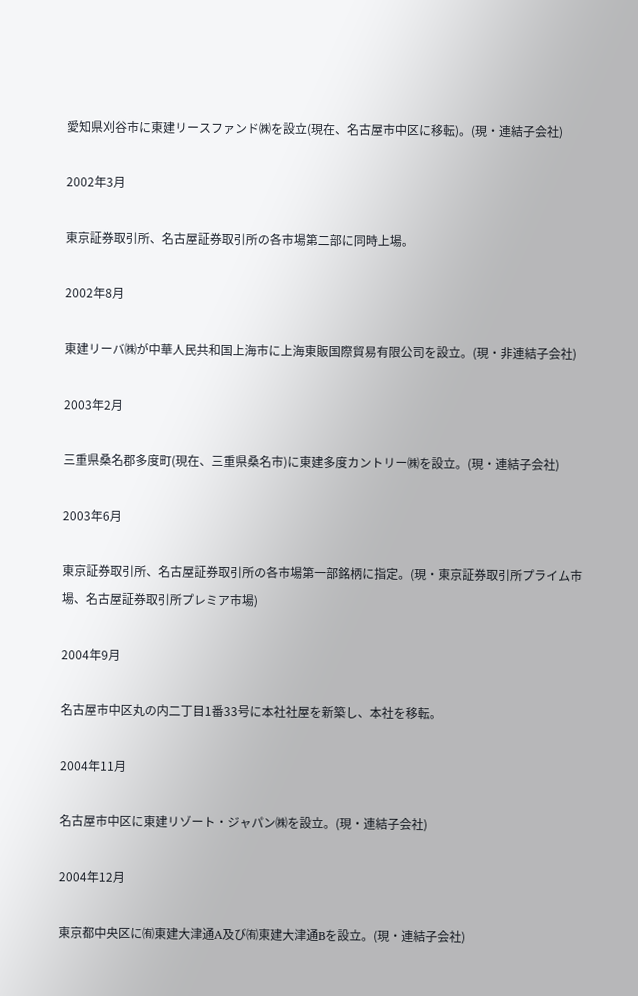愛知県刈谷市に東建リースファンド㈱を設立(現在、名古屋市中区に移転)。(現・連結子会社)

2002年3月

東京証券取引所、名古屋証券取引所の各市場第二部に同時上場。

2002年8月

東建リーバ㈱が中華人民共和国上海市に上海東販国際貿易有限公司を設立。(現・非連結子会社)

2003年2月

三重県桑名郡多度町(現在、三重県桑名市)に東建多度カントリー㈱を設立。(現・連結子会社)

2003年6月

東京証券取引所、名古屋証券取引所の各市場第一部銘柄に指定。(現・東京証券取引所プライム市場、名古屋証券取引所プレミア市場)

2004年9月

名古屋市中区丸の内二丁目1番33号に本社社屋を新築し、本社を移転。

2004年11月

名古屋市中区に東建リゾート・ジャパン㈱を設立。(現・連結子会社)

2004年12月

東京都中央区に㈲東建大津通A及び㈲東建大津通Bを設立。(現・連結子会社)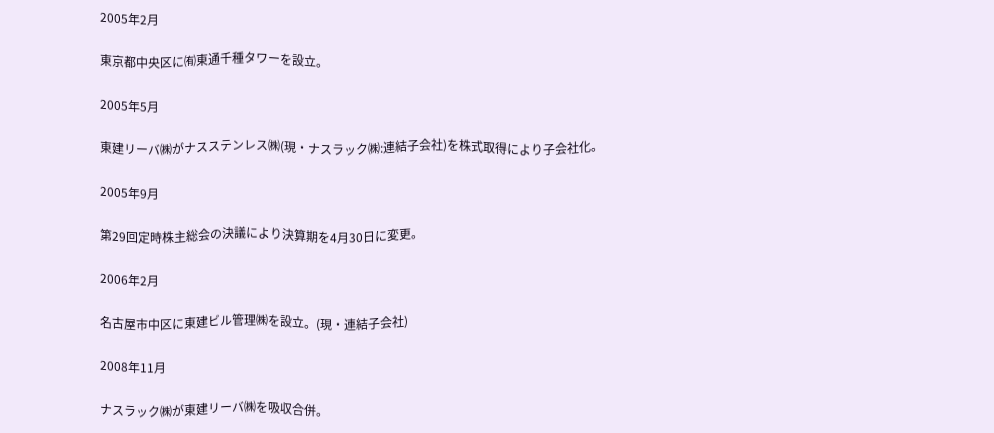2005年2月

東京都中央区に㈲東通千種タワーを設立。

2005年5月

東建リーバ㈱がナスステンレス㈱(現・ナスラック㈱:連結子会社)を株式取得により子会社化。

2005年9月

第29回定時株主総会の決議により決算期を4月30日に変更。

2006年2月

名古屋市中区に東建ビル管理㈱を設立。(現・連結子会社)

2008年11月

ナスラック㈱が東建リーバ㈱を吸収合併。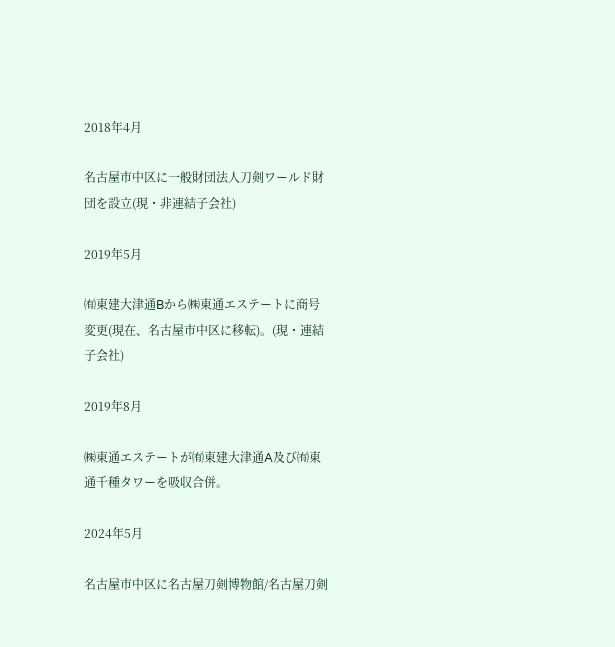2018年4月

名古屋市中区に一般財団法人刀剣ワールド財団を設立(現・非連結子会社)

2019年5月

㈲東建大津通Bから㈱東通エステートに商号変更(現在、名古屋市中区に移転)。(現・連結子会社)

2019年8月

㈱東通エステートが㈲東建大津通A及び㈲東通千種タワーを吸収合併。

2024年5月

名古屋市中区に名古屋刀剣博物館/名古屋刀剣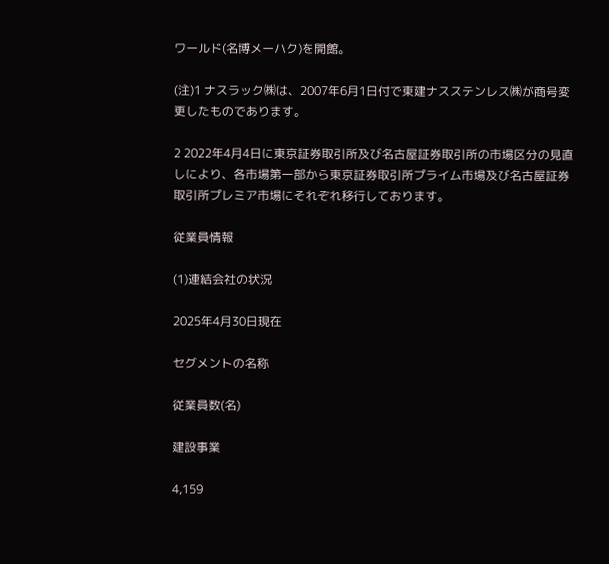ワールド(名博メーハク)を開館。

(注)1 ナスラック㈱は、2007年6月1日付で東建ナスステンレス㈱が商号変更したものであります。

2 2022年4月4日に東京証券取引所及び名古屋証券取引所の市場区分の見直しにより、各市場第一部から東京証券取引所プライム市場及び名古屋証券取引所プレミア市場にそれぞれ移行しております。

従業員情報

(1)連結会社の状況

2025年4月30日現在

セグメントの名称

従業員数(名)

建設事業

4,159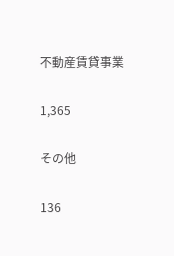不動産賃貸事業

1,365

その他

136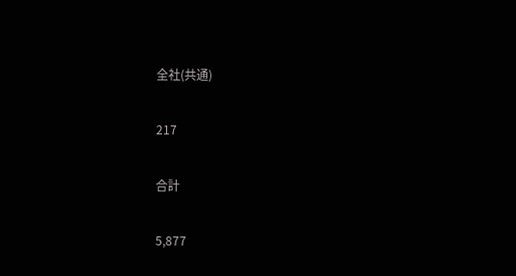全社(共通)

217

合計

5,877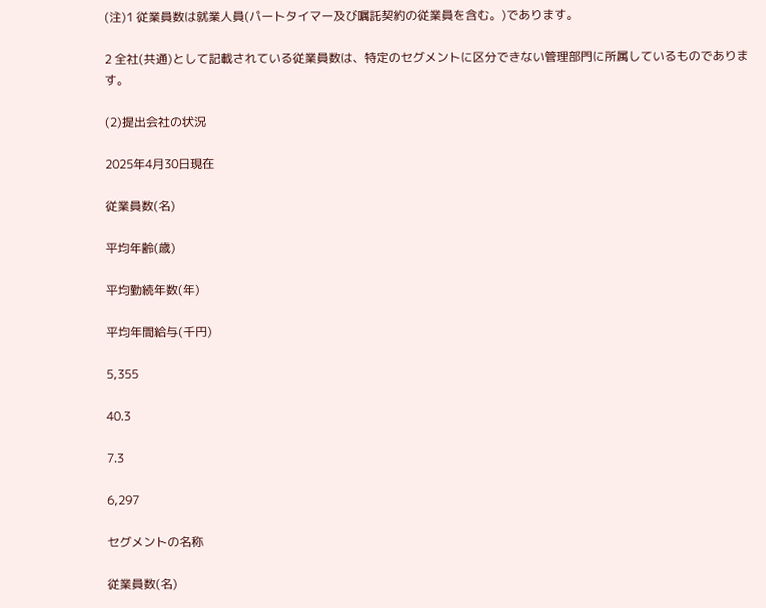(注)1 従業員数は就業人員(パートタイマー及び嘱託契約の従業員を含む。)であります。

2 全社(共通)として記載されている従業員数は、特定のセグメントに区分できない管理部門に所属しているものであります。

(2)提出会社の状況

2025年4月30日現在

従業員数(名)

平均年齢(歳)

平均勤続年数(年)

平均年間給与(千円)

5,355

40.3

7.3

6,297

セグメントの名称

従業員数(名)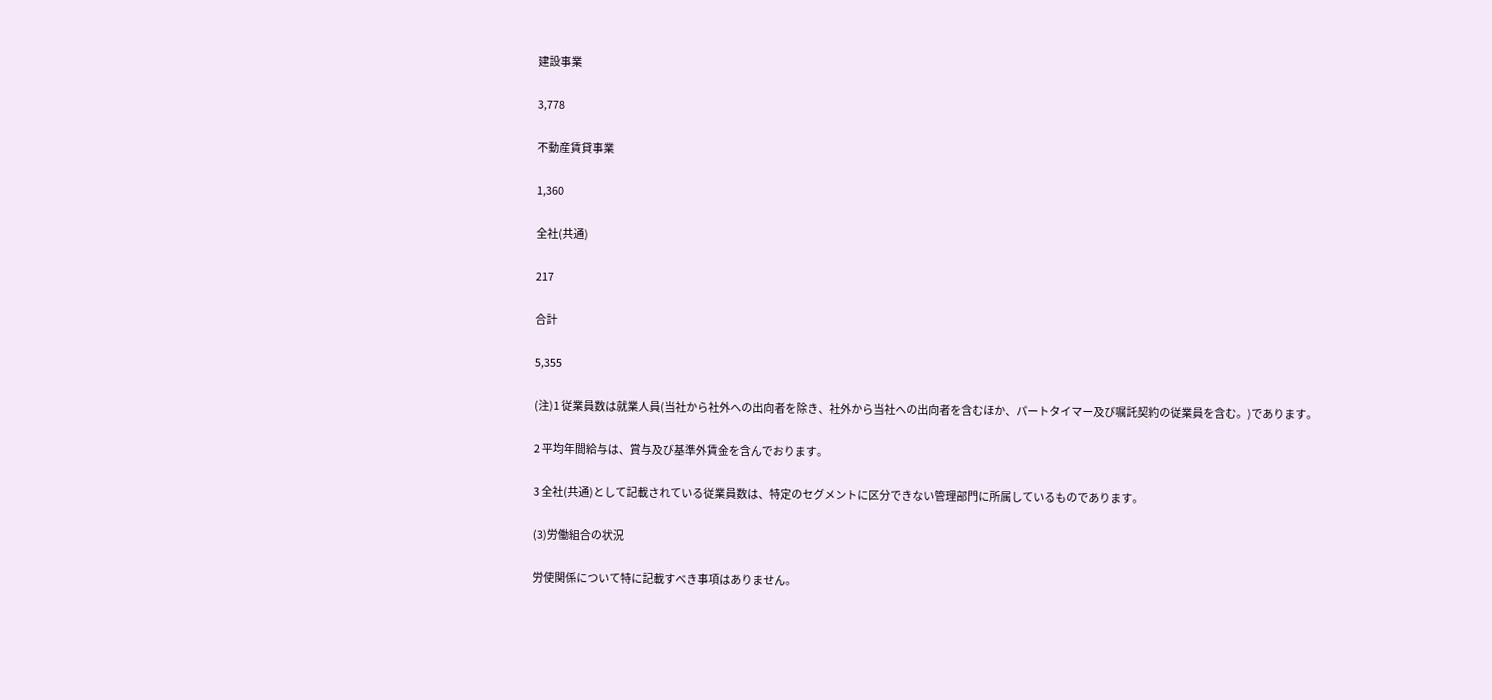建設事業

3,778

不動産賃貸事業

1,360

全社(共通)

217

合計

5,355

(注)1 従業員数は就業人員(当社から社外への出向者を除き、社外から当社への出向者を含むほか、パートタイマー及び嘱託契約の従業員を含む。)であります。

2 平均年間給与は、賞与及び基準外賃金を含んでおります。

3 全社(共通)として記載されている従業員数は、特定のセグメントに区分できない管理部門に所属しているものであります。

(3)労働組合の状況

労使関係について特に記載すべき事項はありません。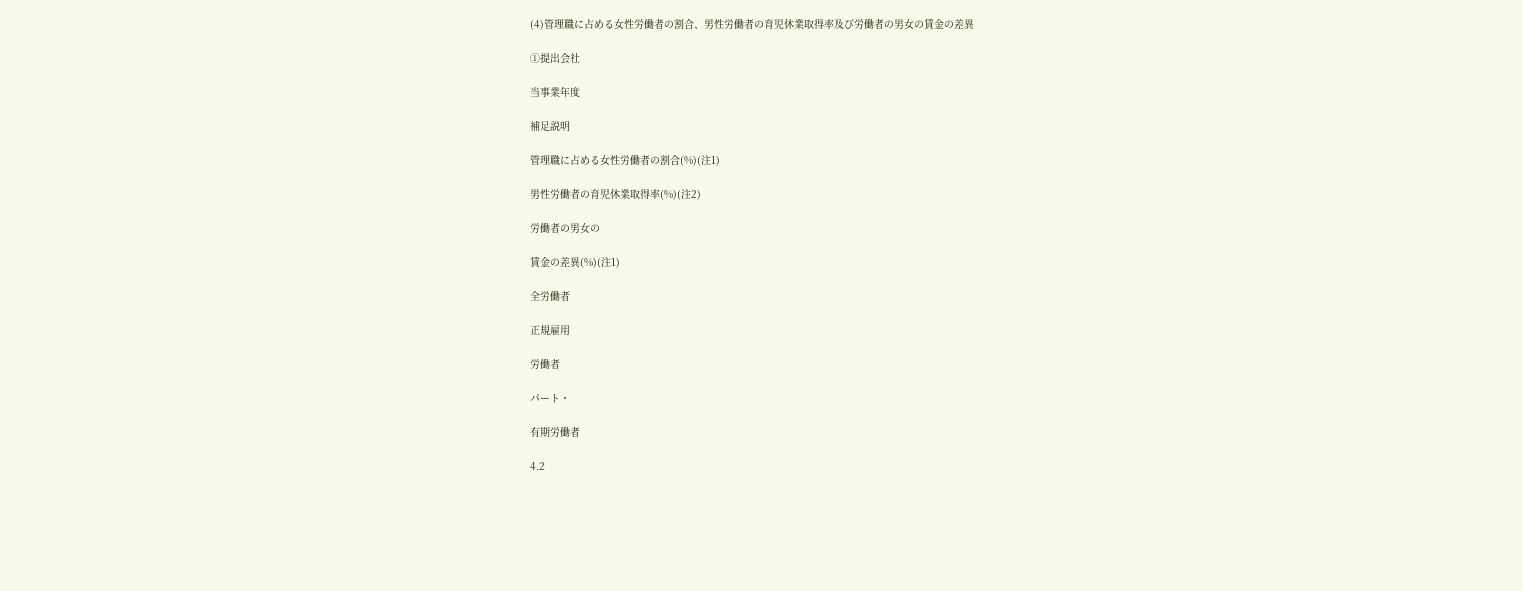(4)管理職に占める女性労働者の割合、男性労働者の育児休業取得率及び労働者の男女の賃金の差異

①提出会社

当事業年度

補足説明

管理職に占める女性労働者の割合(%)(注1)

男性労働者の育児休業取得率(%)(注2)

労働者の男女の

賃金の差異(%)(注1)

全労働者

正規雇用

労働者

パート・

有期労働者

4.2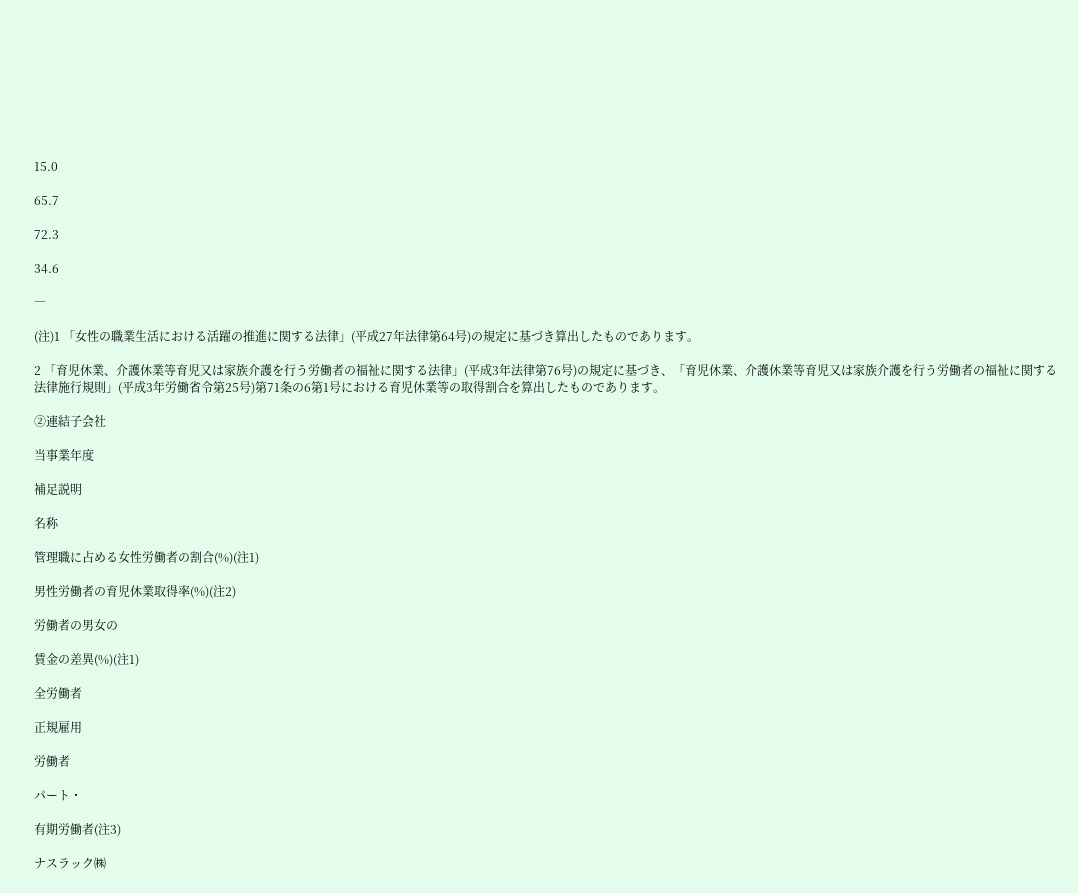15.0

65.7

72.3

34.6

―

(注)1 「女性の職業生活における活躍の推進に関する法律」(平成27年法律第64号)の規定に基づき算出したものであります。

2 「育児休業、介護休業等育児又は家族介護を行う労働者の福祉に関する法律」(平成3年法律第76号)の規定に基づき、「育児休業、介護休業等育児又は家族介護を行う労働者の福祉に関する法律施行規則」(平成3年労働省令第25号)第71条の6第1号における育児休業等の取得割合を算出したものであります。

②連結子会社

当事業年度

補足説明

名称

管理職に占める女性労働者の割合(%)(注1)

男性労働者の育児休業取得率(%)(注2)

労働者の男女の

賃金の差異(%)(注1)

全労働者

正規雇用

労働者

パート・

有期労働者(注3)

ナスラック㈱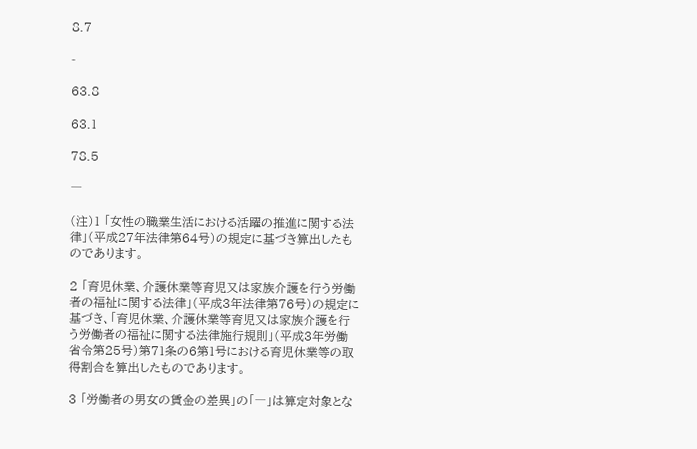8.7

-

63.8

63.1

78.5

―

(注)1 「女性の職業生活における活躍の推進に関する法律」(平成27年法律第64号)の規定に基づき算出したものであります。

2 「育児休業、介護休業等育児又は家族介護を行う労働者の福祉に関する法律」(平成3年法律第76号)の規定に基づき、「育児休業、介護休業等育児又は家族介護を行う労働者の福祉に関する法律施行規則」(平成3年労働省令第25号)第71条の6第1号における育児休業等の取得割合を算出したものであります。

3 「労働者の男女の賃金の差異」の「―」は算定対象とな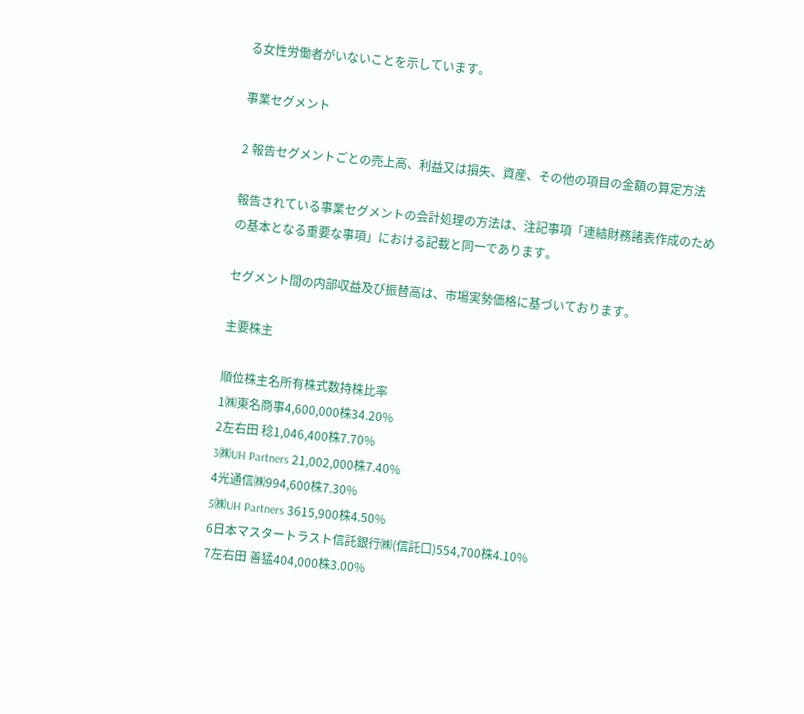る女性労働者がいないことを示しています。

事業セグメント

2 報告セグメントごとの売上高、利益又は損失、資産、その他の項目の金額の算定方法

報告されている事業セグメントの会計処理の方法は、注記事項「連結財務諸表作成のための基本となる重要な事項」における記載と同一であります。

セグメント間の内部収益及び振替高は、市場実勢価格に基づいております。

主要株主

順位株主名所有株式数持株比率
1㈱東名商事4,600,000株34.20%
2左右田 稔1,046,400株7.70%
3㈱UH Partners 21,002,000株7.40%
4光通信㈱994,600株7.30%
5㈱UH Partners 3615,900株4.50%
6日本マスタートラスト信託銀行㈱(信託口)554,700株4.10%
7左右田 善猛404,000株3.00%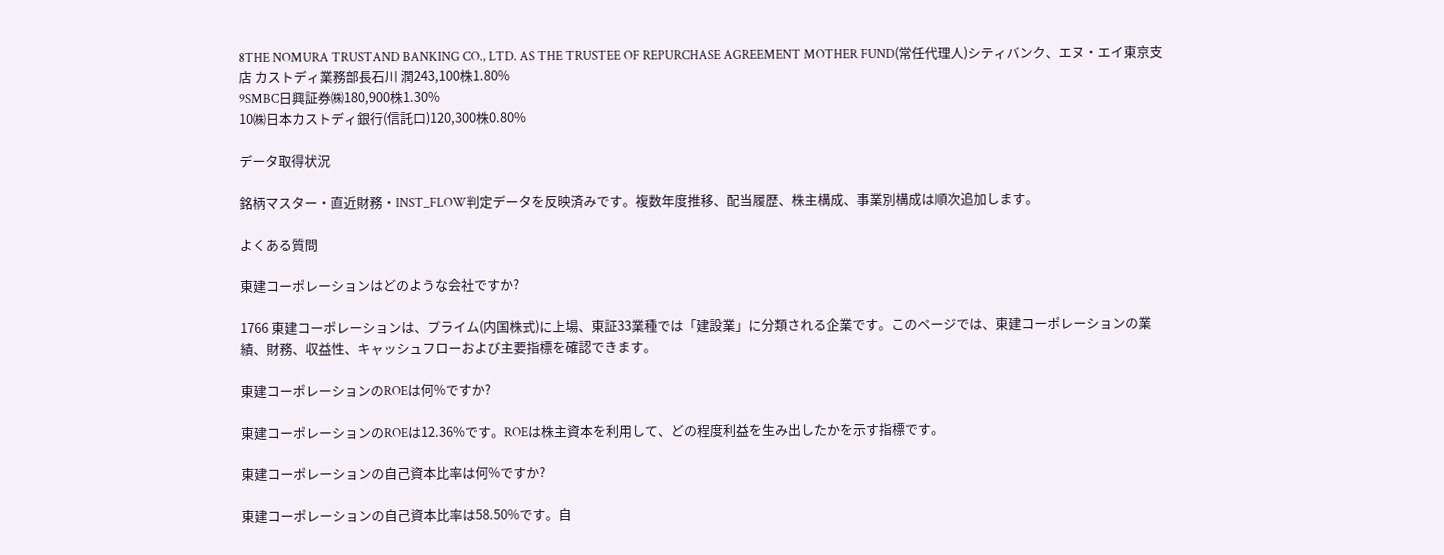8THE NOMURA TRUSTAND BANKING CO., LTD. AS THE TRUSTEE OF REPURCHASE AGREEMENT MOTHER FUND(常任代理人)シティバンク、エヌ・エイ東京支店 カストディ業務部長石川 潤243,100株1.80%
9SMBC日興証券㈱180,900株1.30%
10㈱日本カストディ銀行(信託口)120,300株0.80%

データ取得状況

銘柄マスター・直近財務・INST_FLOW判定データを反映済みです。複数年度推移、配当履歴、株主構成、事業別構成は順次追加します。

よくある質問

東建コーポレーションはどのような会社ですか?

1766 東建コーポレーションは、プライム(内国株式)に上場、東証33業種では「建設業」に分類される企業です。このページでは、東建コーポレーションの業績、財務、収益性、キャッシュフローおよび主要指標を確認できます。

東建コーポレーションのROEは何%ですか?

東建コーポレーションのROEは12.36%です。ROEは株主資本を利用して、どの程度利益を生み出したかを示す指標です。

東建コーポレーションの自己資本比率は何%ですか?

東建コーポレーションの自己資本比率は58.50%です。自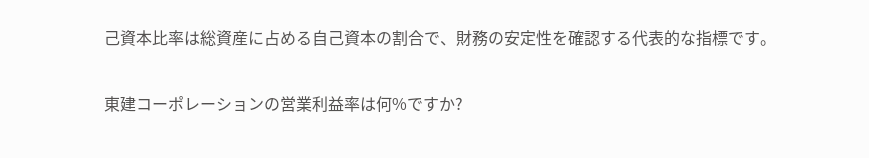己資本比率は総資産に占める自己資本の割合で、財務の安定性を確認する代表的な指標です。

東建コーポレーションの営業利益率は何%ですか?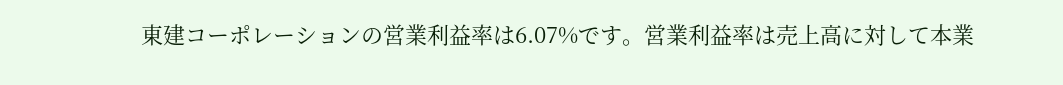東建コーポレーションの営業利益率は6.07%です。営業利益率は売上高に対して本業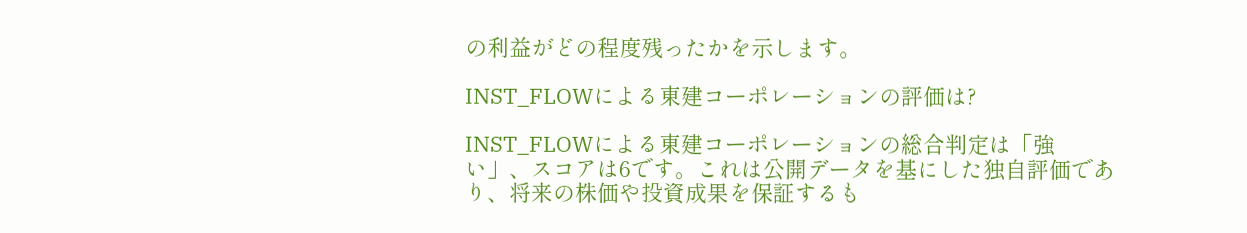の利益がどの程度残ったかを示します。

INST_FLOWによる東建コーポレーションの評価は?

INST_FLOWによる東建コーポレーションの総合判定は「強い」、スコアは6です。これは公開データを基にした独自評価であり、将来の株価や投資成果を保証するも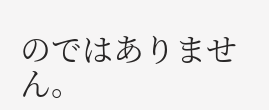のではありません。